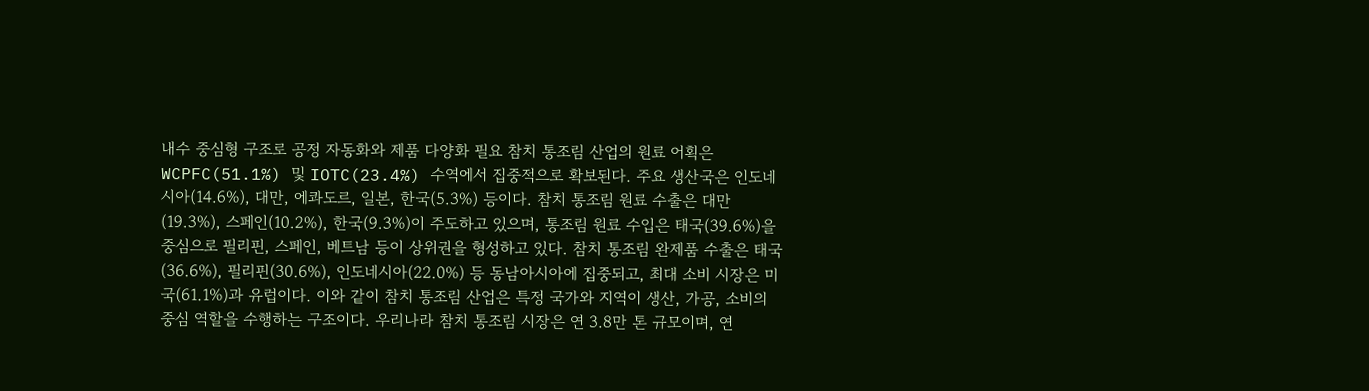내수 중심형 구조로 공정 자동화와 제품 다양화 필요 참치 통조림 산업의 원료 어획은 WCPFC(51.1%) 및 IOTC(23.4%) 수역에서 집중적으로 확보된다. 주요 생산국은 인도네시아(14.6%), 대만, 에콰도르, 일본, 한국(5.3%) 등이다. 참치 통조림 원료 수출은 대만(19.3%), 스페인(10.2%), 한국(9.3%)이 주도하고 있으며, 통조림 원료 수입은 태국(39.6%)을 중심으로 필리핀, 스페인, 베트남 등이 상위권을 형성하고 있다. 참치 통조림 완제품 수출은 태국(36.6%), 필리핀(30.6%), 인도네시아(22.0%) 등 동남아시아에 집중되고, 최대 소비 시장은 미국(61.1%)과 유럽이다. 이와 같이 참치 통조림 산업은 특정 국가와 지역이 생산, 가공, 소비의 중심 역할을 수행하는 구조이다. 우리나라 참치 통조림 시장은 연 3.8만 톤 규모이며, 연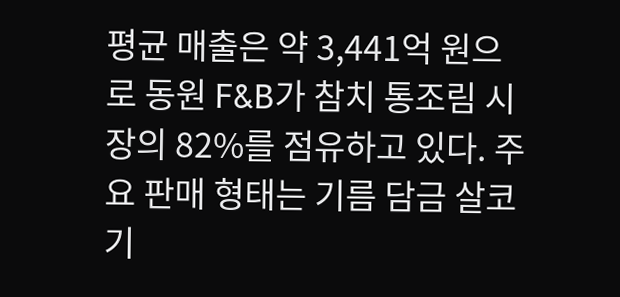평균 매출은 약 3,441억 원으로 동원 F&B가 참치 통조림 시장의 82%를 점유하고 있다. 주요 판매 형태는 기름 담금 살코기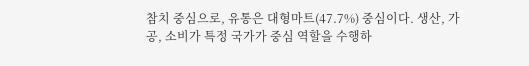참치 중심으로, 유통은 대형마트(47.7%) 중심이다. 생산, 가공, 소비가 특정 국가가 중심 역할을 수행하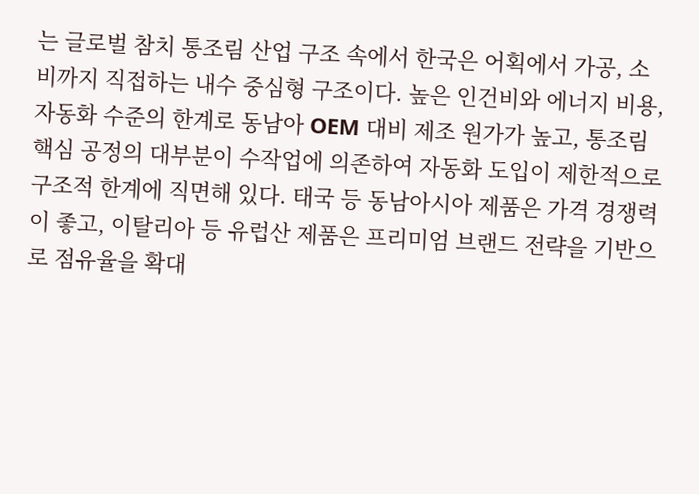는 글로벌 참치 통조림 산업 구조 속에서 한국은 어획에서 가공, 소비까지 직접하는 내수 중심형 구조이다. 높은 인건비와 에너지 비용, 자동화 수준의 한계로 동남아 OEM 대비 제조 원가가 높고, 통조림 핵심 공정의 대부분이 수작업에 의존하여 자동화 도입이 제한적으로 구조적 한계에 직면해 있다. 태국 등 동남아시아 제품은 가격 경쟁력이 좋고, 이탈리아 등 유럽산 제품은 프리미엄 브랜드 전략을 기반으로 점유율을 확대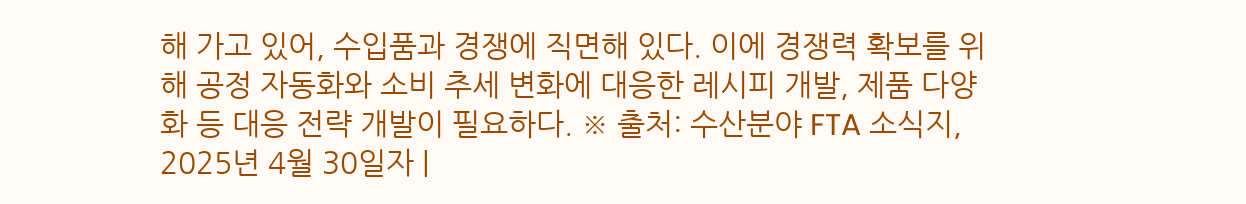해 가고 있어, 수입품과 경쟁에 직면해 있다. 이에 경쟁력 확보를 위해 공정 자동화와 소비 추세 변화에 대응한 레시피 개발, 제품 다양화 등 대응 전략 개발이 필요하다. ※ 출처: 수산분야 FTA 소식지, 2025년 4월 30일자 |